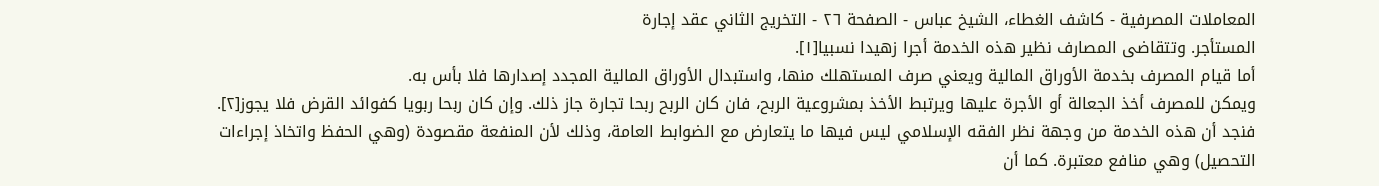المعاملات المصرفية - كاشف الغطاء، الشيخ عباس - الصفحة ٢٦ - التخريج الثاني عقد إجارة
المستأجر. وتتقاضى المصارف نظير هذه الخدمة أجرا زهيدا نسبيا[١].
أما قيام المصرف بخدمة الأوراق المالية ويعني صرف المستهلك منها، واستبدال الأوراق المالية المجدد إصدارها فلا بأس به.
ويمكن للمصرف أخذ الجعالة أو الأجرة عليها ويرتبط الأخذ بمشروعية الربح، فان كان الربح ربحا تجارة جاز ذلك. وإن كان ربحا ربويا كفوائد القرض فلا يجوز[٢].
فنجد أن هذه الخدمة من وجهة نظر الفقه الإسلامي ليس فيها ما يتعارض مع الضوابط العامة، وذلك لأن المنفعة مقصودة (وهي الحفظ واتخاذ إجراءات التحصيل) وهي منافع معتبرة. كما أن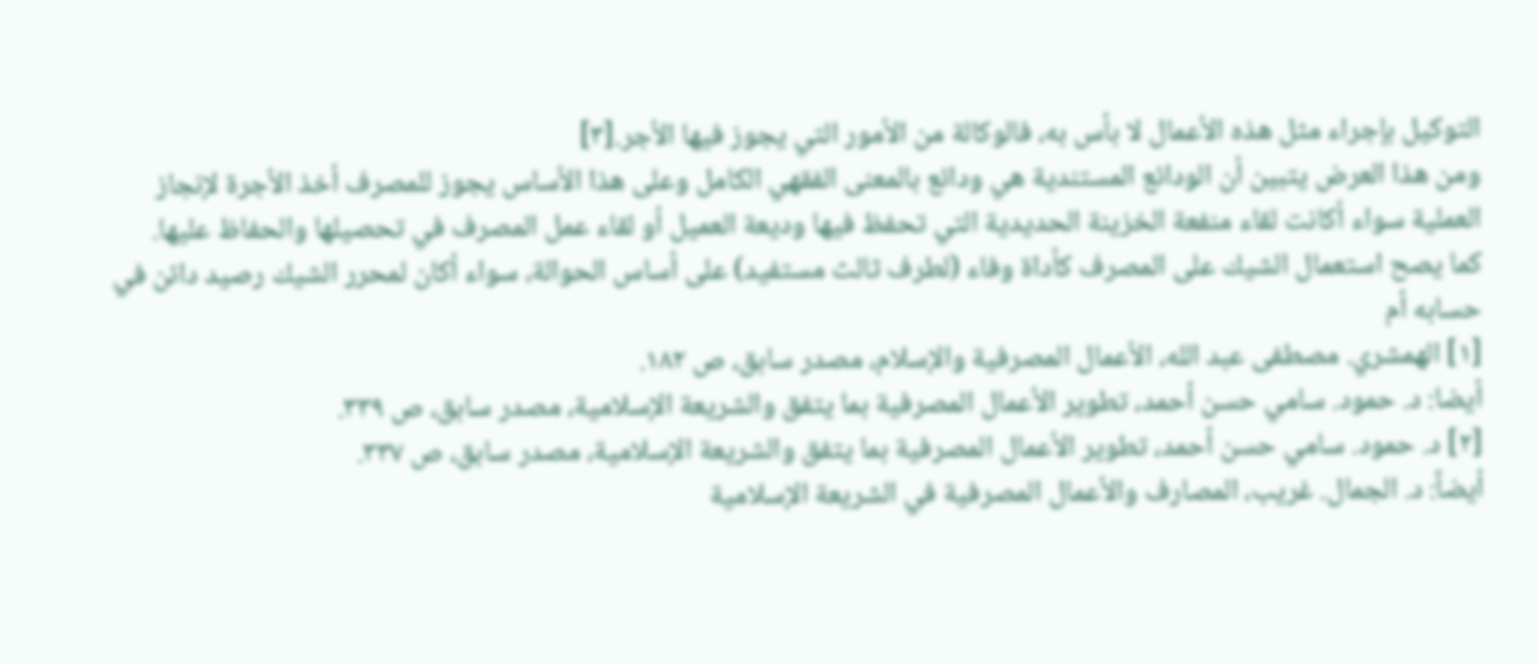التوكيل بإجراء مثل هذه الأعمال لا بأس به، فالوكالة من الأمور التي يجوز فيها الأجر.[٣]
ومن هذا العرض يتبين أن الودائع المستندية هي ودائع بالمعنى الفقهي الكامل وعلى هذا الأساس يجوز للمصرف أخذ الأجرة لإنجاز العملية سواء أكانت لقاء منفعة الخزينة الحديدية التي تحفظ فيها وديعة العميل أو لقاء عمل المصرف في تحصيلها والحفاظ عليها.
كما يصح استعمال الشيك على المصرف كأداة وفاء (لطرف ثالث مستفيد) على أساس الحوالة، سواء أكان لمحرر الشيك رصيد دائن في حسابه أم
[١] الهمشري. مصطفى عبد الله، الأعمال المصرفية والإسلام، مصدر سابق، ص ١٨٢.
أيضا: د. حمود. سامي حسن أحمد، تطوير الأعمال المصرفية بما يتفق والشريعة الإسلامية، مصدر سابق، ص ٣٣٩.
[٢] د. حمود. سامي حسن أحمد، تطوير الأعمال المصرفية بما يتفق والشريعة الإسلامية، مصدر سابق، ص ٣٣٧.
أيضاً: د. الجمال. غريب، المصارف والأعمال المصرفية في الشريعة الإسلامية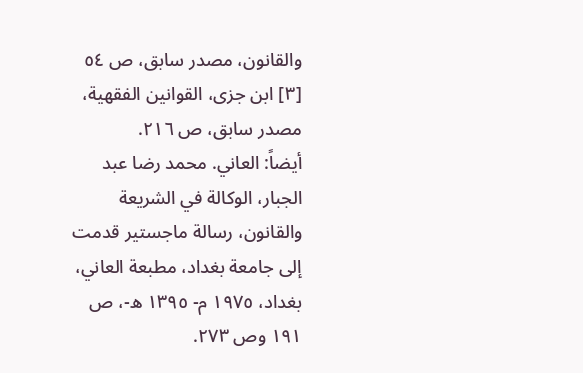والقانون، مصدر سابق، ص ٥٤
[٣] ابن جزى، القوانين الفقهية، مصدر سابق، ص ٢١٦.
أيضاً: العاني. محمد رضا عبد الجبار، الوكالة في الشريعة والقانون، رسالة ماجستير قدمت إلى جامعة بغداد، مطبعة العاني، بغداد، ١٩٧٥ م- ١٣٩٥ ه-، ص ١٩١ وص ٢٧٣.